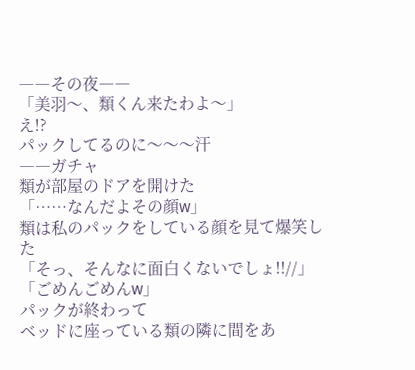――その夜――
「美羽〜、類くん来たわよ〜」
え!?
パックしてるのに〜〜〜汗
――ガチャ
類が部屋のドアを開けた
「……なんだよその顔ᴡ」
類は私のパックをしている顔を見て爆笑した
「そっ、そんなに面白くないでしょ!!//」
「ごめんごめんᴡ」
パックが終わって
ベッドに座っている類の隣に間をあ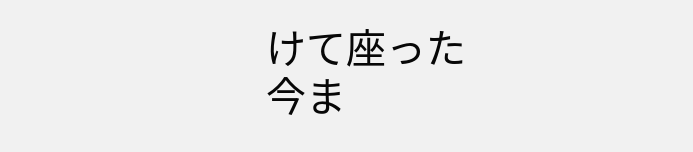けて座った
今ま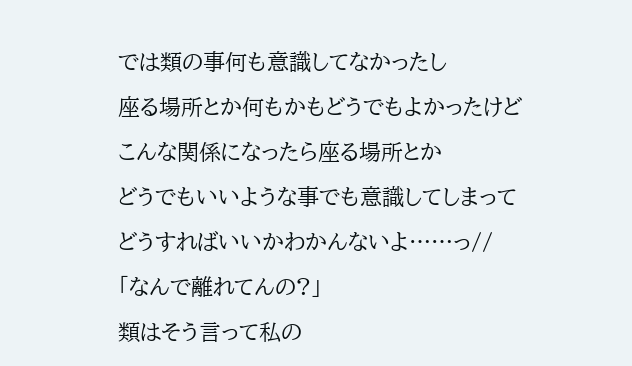では類の事何も意識してなかったし
座る場所とか何もかもどうでもよかったけど
こんな関係になったら座る場所とか
どうでもいいような事でも意識してしまって
どうすればいいかわかんないよ……っ//
「なんで離れてんの?」
類はそう言って私の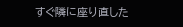すぐ隣に座り直した